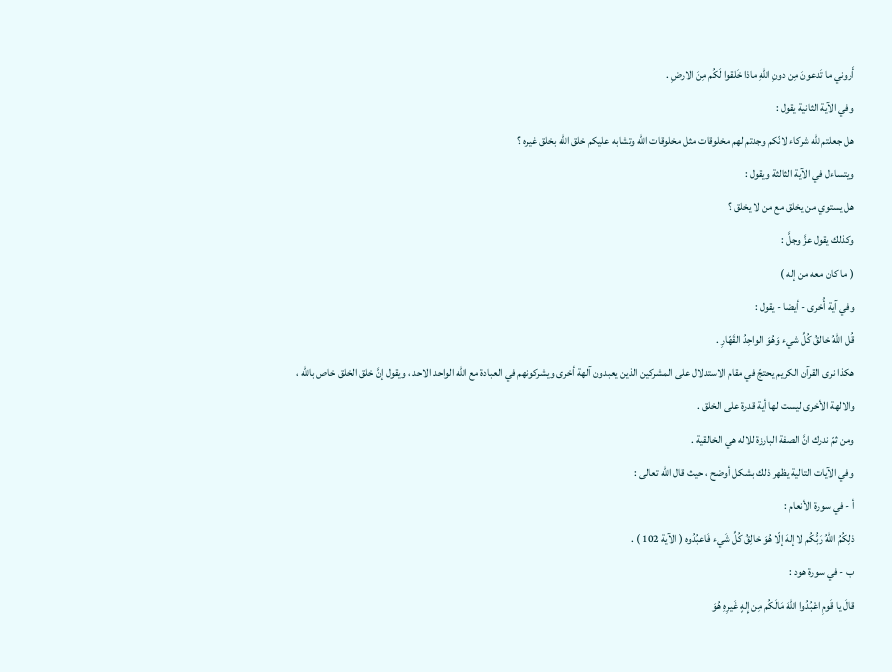أَروني ما تَدعونَ مِن دونِ اللّهِ ماذا خَلقوا لَكُم مِنَ الارضِ .
وفي الآية الثانية يقول :
هل جعلتم للّه شركاء لانّكم وجدتم لهم مخلوقات مثل مخلوقات اللّه وتشابه عليكم خلق اللّه بخلق غيره ؟
ويتساءل في الآية الثالثة ويقول :
هل يستوي من يخلق مع من لا يخلق ؟
وكذلك يقول عزَّ وجلَّ :
( ما كان معه من إله )
وفي آية أُخرى - أيضا - يقول :
قُل اللّهُ خالقُ كُلِّ شيء وَهُوَ الواحِدُ القَهّارِ .
هكذا نرى القرآن الكريم يحتجّ في مقام الاستدلال على المشركين الذين يعبدون آلهة أخرى ويشركونهم في العبادة مع اللّه الواحد الاحد ، ويقول إنَّ خلق الخلق خاص باللّه ، والالهة الأخرى ليست لها أية قدرة على الخلق .
ومن ثمّ ندرك انَّ الصفة البارزة للاله هي الخالقية .
وفي الآيات التالية يظهر ذلك بشكل أوضح ، حيث قال اللّه تعالى :
أ - في سورة الأنعام :
ذلِكُمُ اللّهُ رَبُّكُم لا إلهَ إلّا هُوَ خالِقُ كُلِّ شَيء فَاعبُدُوه ( الآية 102 ) .
ب - في سورة هود :
قالَ يا قَومِ اعْبُدُوا اللّهَ مَالَكُم مِن إِلهٍ غَيرِهِ هُوَ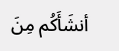أنشَأَكُم مِنَ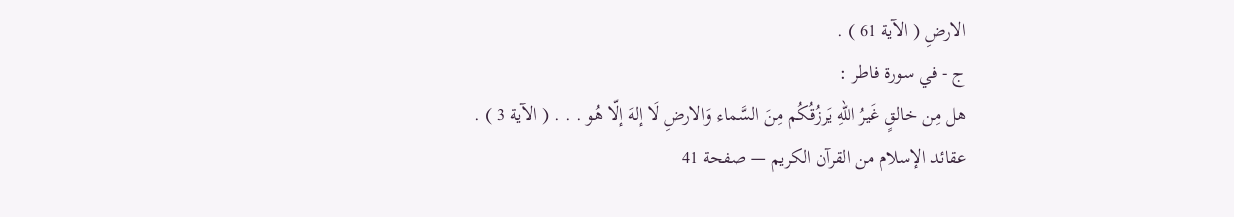الارضِ ( الآية 61 ) .
ج - في سورة فاطر :
هل مِن خالقٍ غَيرُ اللّهِ يَرزُقُكُم مِنَ السَّماء وَالارضِ لَا إلهَ إلّا هُو . . . ( الآية 3 ) .
عقائد الإسلام من القرآن الكريم — صفحة 41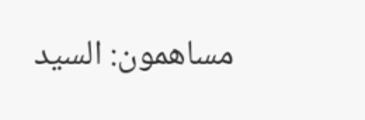مساهمون: السيد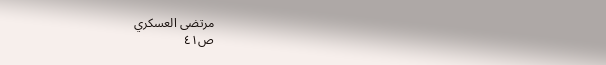مرتضى العسكري
ص٤١